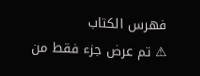فهرس الكتاب
⚠ تم عرض جزء فقط من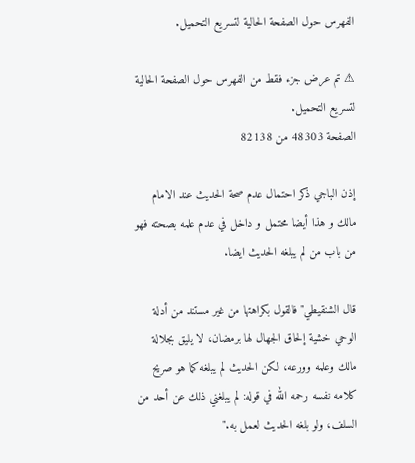الفهرس حول الصفحة الحالية لتسريع التحميل.

⚠ تم عرض جزء فقط من الفهرس حول الصفحة الحالية لتسريع التحميل.
الصفحة 48303 من 82138

إذن الباجي ذكر احتمال عدم صحة الحديث عند الامام مالك و هذا أيضا محتمل و داخل في عدم علمه بصحته فهو من باب من لم يبلغه الحديث ايضا.

قال الشنقيطي"فالقول بكراهتها من غير مستند من أدلة الوحي خشية إلحاق الجهال لها برمضان، لا يليق بجلالة مالك وعلمه وورعه، لكن الحديث لم يبلغه كما هو صريح كلامه نفسه رحمه الله في قوله: لم يبلغني ذلك عن أحد من السلف، ولو بلغه الحديث لعمل به."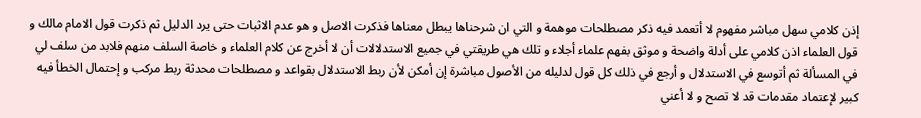إذن كلامي سهل مباشر مفهوم لا أتعمد فيه ذكر مصطلحات موهمة و التي ان شرحناها يبطل معناها فذكرت الاصل و هو عدم الاثبات حتى يرد الدليل ثم ذكرت قول الامام مالك و قول العلماء اذن كلامي على أدلة واضحة و موثق بفهم علماء أجلاء و تلك هي طريقتي في جميع الاستدلالات أن لا أخرج عن كلام العلماء و خاصة السلف منهم فلابد من سلف لي في المسألة ثم أتوسع في الاستدلال و أرجع في ذلك كل قول لدليله من الأصول مباشرة إن أمكن لأن ربط الاستدلال بقواعد و مصطلحات محدثة ربط مركب و إحتمال الخطأ فيه كبير لإعتماد مقدمات قد لا تصح و لا أعني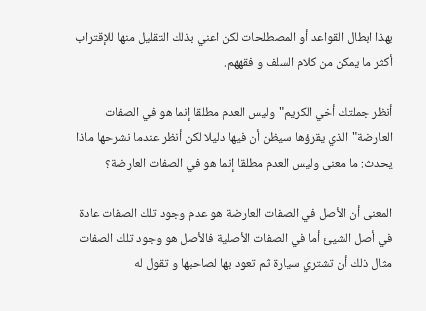بهذا ابطال القواعد أو المصطلحات لكن اعني بذلك التقليل منها للإقتراب أكثر ما يمكن من كلام السلف و فقههم.

أنظر جملتك أخي الكريم"وليس العدم مطلقا إنما هو في الصفات العارضة"الذي يقرؤها سيظن أن فيها دليلا لكن أنظر عندما نشرحها ماذا يحدث: ما معنى وليس العدم مطلقا إنما هو في الصفات العارضة؟

المعنى أن الأصل في الصفات العارضة هو عدم وجود تلك الصفات عادة في أصل الشيئ أما في الصفات الأصلية فالأصل هو وجود تلك الصفات مثال ذلك أن تشتري سيارة ثم تعود بها لصاحبها و تقول له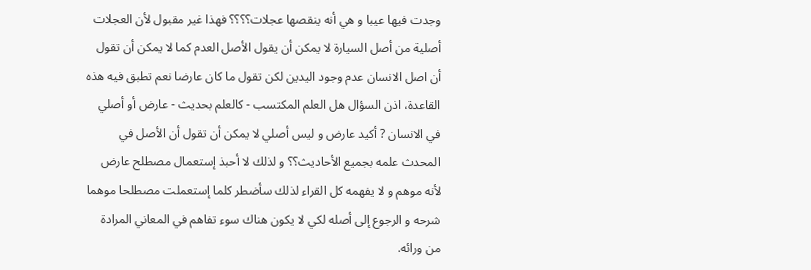وجدت فيها عيبا و هي أنه ينقصها عجلات؟؟؟؟ فهذا غير مقبول لأن العجلات أصلية من أصل السيارة لا يمكن أن يقول الأصل العدم كما لا يمكن أن تقول أن اصل الانسان عدم وجود اليدين لكن تقول ما كان عارضا نعم تطبق فيه هذه القاعدة، اذن السؤال هل العلم المكتسب - كالعلم بحديث - عارض أو أصلي في الانسان ? أكيد عارض و ليس أصلي لا يمكن أن تقول أن الأصل في المحدث علمه بجميع الأحاديث؟؟ و لذلك لا أحبذ إستعمال مصطلح عارض لأنه موهم و لا يفهمه كل القراء لذلك سأضطر كلما إستعملت مصطلحا موهما شرحه و الرجوع إلى أصله لكي لا يكون هناك سوء تفاهم في المعاني المرادة من ورائه.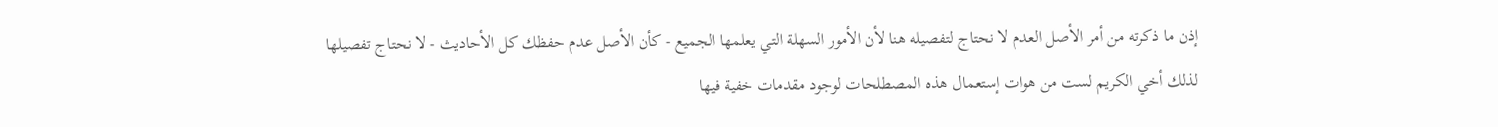إذن ما ذكرته من أمر الأصل العدم لا نحتاج لتفصيله هنا لأن الأمور السهلة التي يعلمها الجميع - كأن الأصل عدم حفظك كل الأحاديث - لا نحتاج تفصيلها لذلك أخي الكريم لست من هوات إستعمال هذه المصطلحات لوجود مقدمات خفية فيها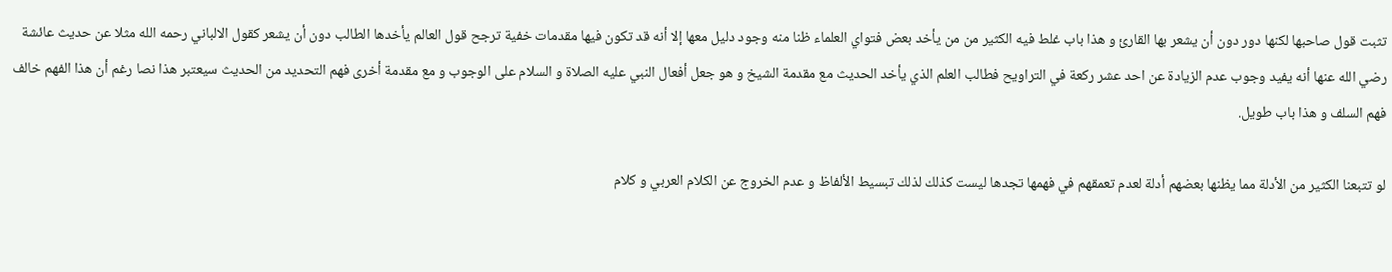تثبت قول صاحبها لكنها دور دون أن يشعر بها القارئ و هذا باب غلط فيه الكثير من من يأخد بعض فتواي العلماء ظنا منه وجود دليل معها إلا أنه قد تكون فيها مقدمات خفية ترجح قول العالم يأخدها الطالب دون أن يشعر كقول الالباني رحمه الله مثلا عن حديث عائشة رضي الله عنها أنه يفيد وجوب عدم الزيادة عن احد عشر ركعة في التراويح فطالب العلم الذي يأخد الحديث مع مقدمة الشيخ و هو جعل أفعال النبي عليه الصلاة و السلام على الوجوب و مع مقدمة أخرى فهم التحديد من الحديث سيعتبر هذا نصا رغم أن هذا الفهم خالف فهم السلف و هذا باب طويل.

لو تتبعنا الكثير من الأدلة مما يظنها بعضهم أدلة لعدم تعمقهم في فهمها تجدها ليست كذلك لذلك تبسيط الألفاظ و عدم الخروج عن الكلام العربي و كلام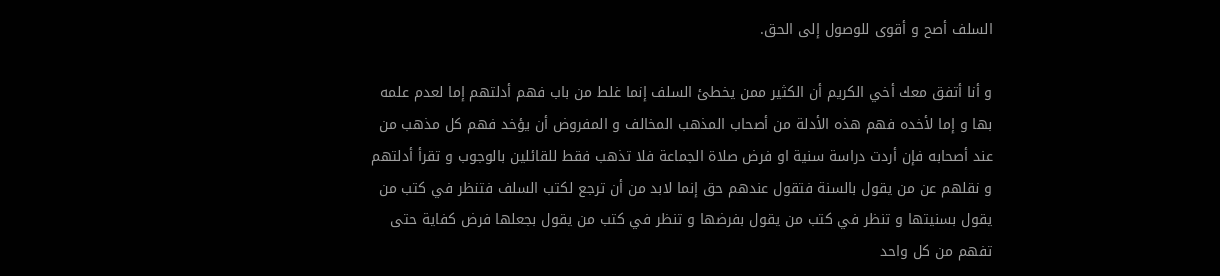السلف أصح و أقوى للوصول إلى الحق.

و أنا أتفق معك أخي الكريم أن الكثير ممن يخطئ السلف إنما غلط من باب فهم أدلتهم إما لعدم علمه بها و إما لأخده فهم هذه الأدلة من أصحاب المذهب المخالف و المفروض أن يؤخد فهم كل مذهب من عند أصحابه فإن أردت دراسة سنية او فرض صلاة الجماعة فلا تذهب فقط للقائلين بالوجوب و تقرأ أدلتهم و نقلهم عن من يقول بالسنة فتقول عندهم حق إنما لابد من أن ترجع لكتب السلف فتنظر في كتب من يقول بسنيتها و تنظر في كتب من يقول بفرضها و تنظر في كتب من يقول بجعلها فرض كفاية حتى تفهم من كل واحد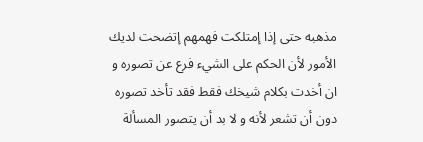مذهبه حتى إذا إمتلكت فهمهم إتضحت لديك الأمور لأن الحكم على الشيء فرع عن تصوره و ان أخدت بكلام شيخك فقط فقد تأخد تصوره دون أن تشعر لأنه و لا بد أن يتصور المسألة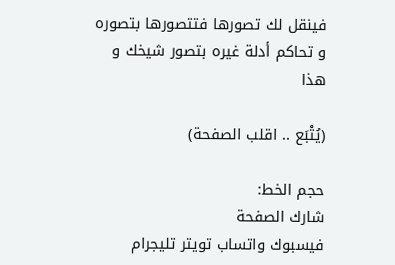فينقل لك تصورها فتتصورها بتصوره و تحاكم أدلة غيره بتصور شيخك و هذا

(يُتْبَع .. اقلب الصفحة)

حجم الخط:
شارك الصفحة
فيسبوك واتساب تويتر تليجرام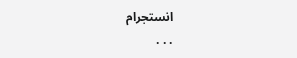انستجرام
. . .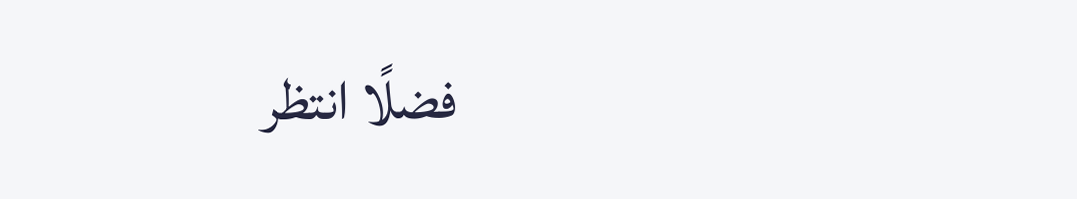فضلًا انتظر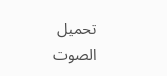تحميل الصوت